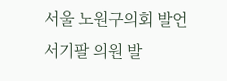서울 노원구의회 발언
서기팔 의원 발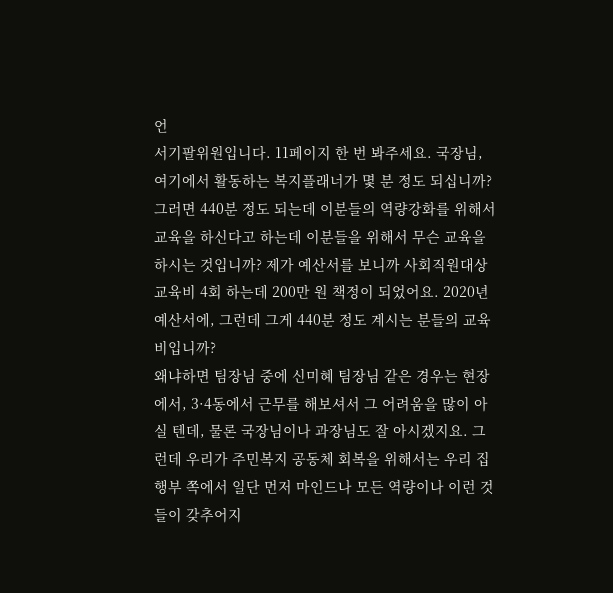언
서기팔위원입니다. 11페이지 한 번 봐주세요. 국장님, 여기에서 활동하는 복지플래너가 몇 분 정도 되십니까?
그러면 440분 정도 되는데 이분들의 역량강화를 위해서 교육을 하신다고 하는데 이분들을 위해서 무슨 교육을 하시는 것입니까? 제가 예산서를 보니까 사회직원대상 교육비 4회 하는데 200만 원 책정이 되었어요. 2020년 예산서에, 그런데 그게 440분 정도 계시는 분들의 교육비입니까?
왜냐하면 팀장님 중에 신미혜 팀장님 같은 경우는 현장에서, 3·4동에서 근무를 해보셔서 그 어려움을 많이 아실 텐데, 물론 국장님이나 과장님도 잘 아시겠지요. 그런데 우리가 주민복지 공동체 회복을 위해서는 우리 집행부 쪽에서 일단 먼저 마인드나 모든 역량이나 이런 것들이 갖추어지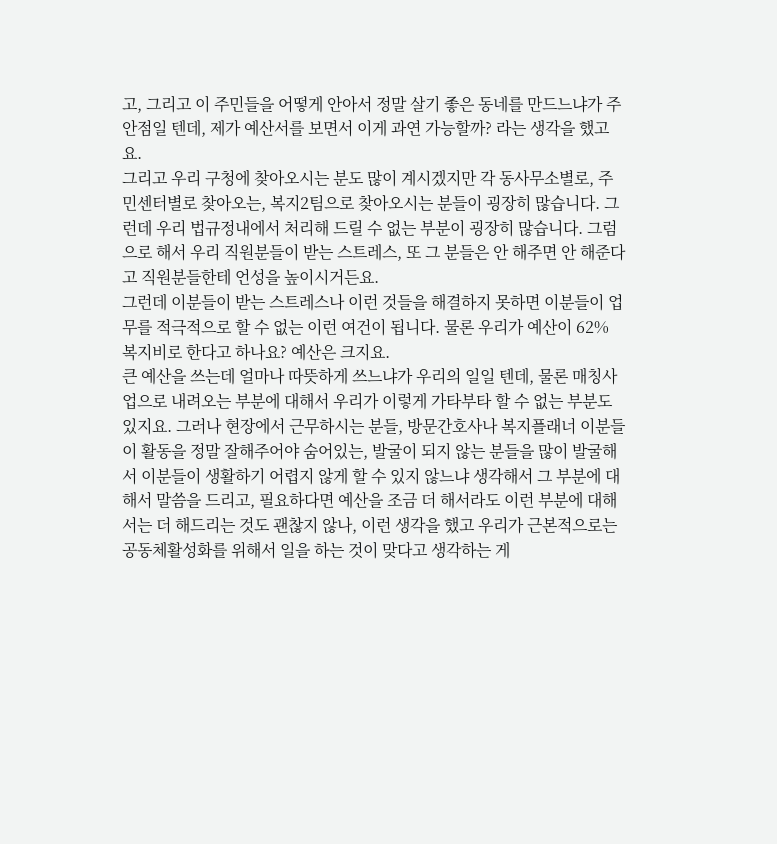고, 그리고 이 주민들을 어떻게 안아서 정말 살기 좋은 동네를 만드느냐가 주안점일 텐데, 제가 예산서를 보면서 이게 과연 가능할까? 라는 생각을 했고요.
그리고 우리 구청에 찾아오시는 분도 많이 계시겠지만 각 동사무소별로, 주민센터별로 찾아오는, 복지2팀으로 찾아오시는 분들이 굉장히 많습니다. 그런데 우리 법규정내에서 처리해 드릴 수 없는 부분이 굉장히 많습니다. 그럼으로 해서 우리 직원분들이 받는 스트레스, 또 그 분들은 안 해주면 안 해준다고 직원분들한테 언성을 높이시거든요.
그런데 이분들이 받는 스트레스나 이런 것들을 해결하지 못하면 이분들이 업무를 적극적으로 할 수 없는 이런 여건이 됩니다. 물론 우리가 예산이 62% 복지비로 한다고 하나요? 예산은 크지요.
큰 예산을 쓰는데 얼마나 따뜻하게 쓰느냐가 우리의 일일 텐데, 물론 매칭사업으로 내려오는 부분에 대해서 우리가 이렇게 가타부타 할 수 없는 부분도 있지요. 그러나 현장에서 근무하시는 분들, 방문간호사나 복지플래너 이분들이 활동을 정말 잘해주어야 숨어있는, 발굴이 되지 않는 분들을 많이 발굴해서 이분들이 생활하기 어렵지 않게 할 수 있지 않느냐 생각해서 그 부분에 대해서 말씀을 드리고, 필요하다면 예산을 조금 더 해서라도 이런 부분에 대해서는 더 해드리는 것도 괜찮지 않나, 이런 생각을 했고 우리가 근본적으로는 공동체활성화를 위해서 일을 하는 것이 맞다고 생각하는 게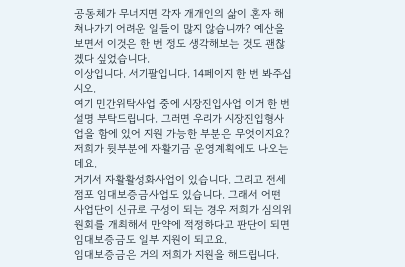공동체가 무너지면 각자 개개인의 삶이 혼자 해쳐나가기 어려운 일들이 많지 않습니까? 예산을 보면서 이것은 한 번 정도 생각해보는 것도 괜찮겠다 싶었습니다.
이상입니다. 서기팔입니다. 14페이지 한 번 봐주십시오.
여기 민간위탁사업 중에 시장진입사업 이거 한 번 설명 부탁드립니다. 그러면 우리가 시장진입형사업을 함에 있어 지원 가능한 부분은 무엇이지요? 저희가 뒷부분에 자활기금 운영계획에도 나오는 데요.
거기서 자활활성화사업이 있습니다. 그리고 전세점포 임대보증금사업도 있습니다. 그래서 어떤 사업단이 신규로 구성이 되는 경우 저희가 심의위원회를 개최해서 만약에 적정하다고 판단이 되면 임대보증금도 일부 지원이 되고요.
임대보증금은 거의 저희가 지원을 해드립니다.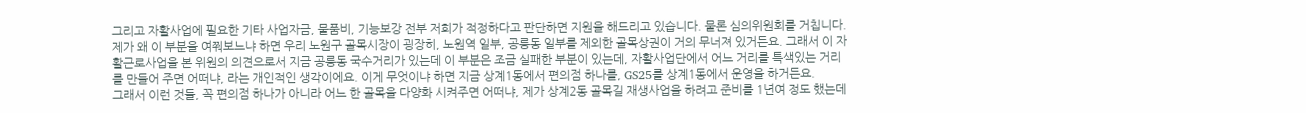그리고 자활사업에 필요한 기타 사업자금, 물품비, 기능보강 전부 저희가 적정하다고 판단하면 지원을 해드리고 있습니다. 물론 심의위원회를 거칩니다.
제가 왜 이 부분을 여쭤보느냐 하면 우리 노원구 골목시장이 굉장히, 노원역 일부, 공릉동 일부를 제외한 골목상권이 거의 무너져 있거든요. 그래서 이 자활근로사업을 본 위원의 의견으로서 지금 공릉동 국수거리가 있는데 이 부분은 조금 실패한 부분이 있는데, 자활사업단에서 어느 거리를 특색있는 거리를 만들어 주면 어떠냐, 라는 개인적인 생각이에요. 이게 무엇이냐 하면 지금 상계1동에서 편의점 하나를, GS25를 상계1동에서 운영을 하거든요.
그래서 이런 것들, 꼭 편의점 하나가 아니라 어느 한 골목을 다양화 시켜주면 어떠냐, 제가 상계2동 골목길 재생사업을 하려고 준비를 1년여 정도 했는데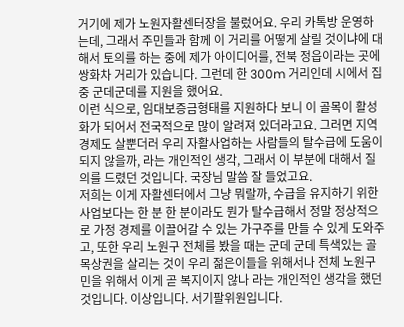거기에 제가 노원자활센터장을 불렀어요. 우리 카톡방 운영하는데, 그래서 주민들과 함께 이 거리를 어떻게 살릴 것이냐에 대해서 토의를 하는 중에 제가 아이디어를, 전북 정읍이라는 곳에 쌍화차 거리가 있습니다. 그런데 한 300m 거리인데 시에서 집중 군데군데를 지원을 했어요.
이런 식으로, 임대보증금형태를 지원하다 보니 이 골목이 활성화가 되어서 전국적으로 많이 알려져 있더라고요. 그러면 지역경제도 살뿐더러 우리 자활사업하는 사람들의 탈수급에 도움이 되지 않을까, 라는 개인적인 생각, 그래서 이 부분에 대해서 질의를 드렸던 것입니다. 국장님 말씀 잘 들었고요.
저희는 이게 자활센터에서 그냥 뭐랄까, 수급을 유지하기 위한 사업보다는 한 분 한 분이라도 뭔가 탈수급해서 정말 정상적으로 가정 경제를 이끌어갈 수 있는 가구주를 만들 수 있게 도와주고, 또한 우리 노원구 전체를 봤을 때는 군데 군데 특색있는 골목상권을 살리는 것이 우리 젊은이들을 위해서나 전체 노원구민을 위해서 이게 곧 복지이지 않나 라는 개인적인 생각을 했던 것입니다. 이상입니다. 서기팔위원입니다.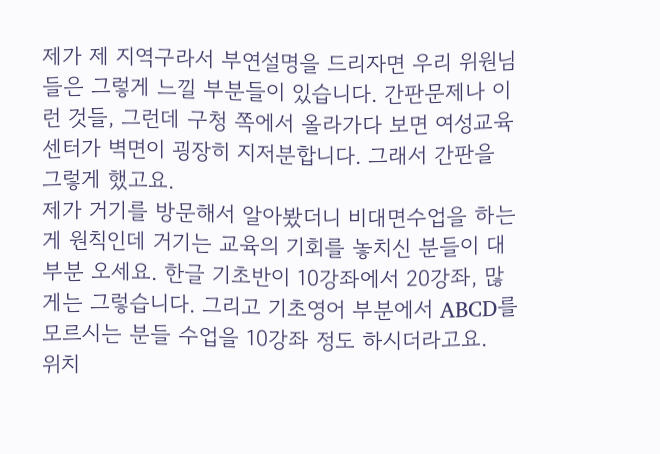제가 제 지역구라서 부연설명을 드리자면 우리 위원님들은 그렇게 느낄 부분들이 있습니다. 간판문제나 이런 것들, 그런데 구청 쪽에서 올라가다 보면 여성교육센터가 벽면이 굉장히 지저분합니다. 그래서 간판을 그렇게 했고요.
제가 거기를 방문해서 알아봤더니 비대면수업을 하는 게 원칙인데 거기는 교육의 기회를 놓치신 분들이 대부분 오세요. 한글 기초반이 10강좌에서 20강좌, 많게는 그렇습니다. 그리고 기초영어 부분에서 ABCD를 모르시는 분들 수업을 10강좌 정도 하시더라고요.
위치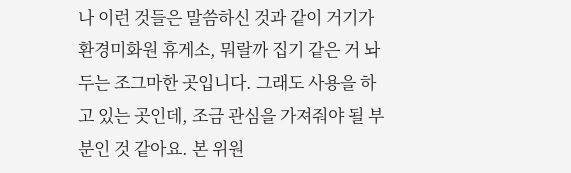나 이런 것들은 말씀하신 것과 같이 거기가 환경미화원 휴게소, 뭐랄까 집기 같은 거 놔두는 조그마한 곳입니다. 그래도 사용을 하고 있는 곳인데, 조금 관심을 가져줘야 될 부분인 것 같아요. 본 위원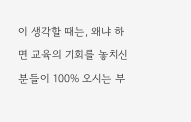이 생각할 때는, 왜냐 하면 교육의 기회를 놓치신 분들이 100% 오시는 부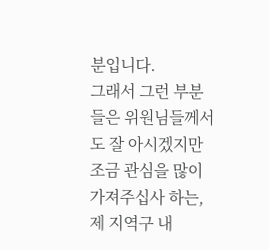분입니다.
그래서 그런 부분들은 위원님들께서도 잘 아시겠지만 조금 관심을 많이 가져주십사 하는, 제 지역구 내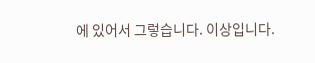에 있어서 그렇습니다. 이상입니다.